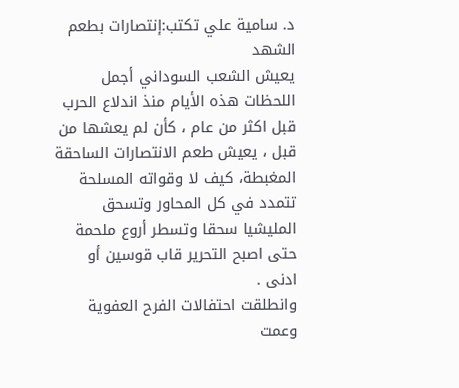د. سامية علي تكتب:إنتصارات بطعم الشهد
يعيش الشعب السوداني أجمل اللحظات هذه الأيام منذ اندلاع الحرب قبل اكثر من عام ، كأن لم يعشها من قبل ، يعيش طعم الانتصارات الساحقة المغبطة، كيف لا وقواته المسلحة تتمدد في كل المحاور وتسحق المليشيا سحقا وتسطر أروع ملحمة حتى اصبح التحرير قاب قوسين أو ادنى .
وانطلقت احتفالات الفرح العفوية وعمت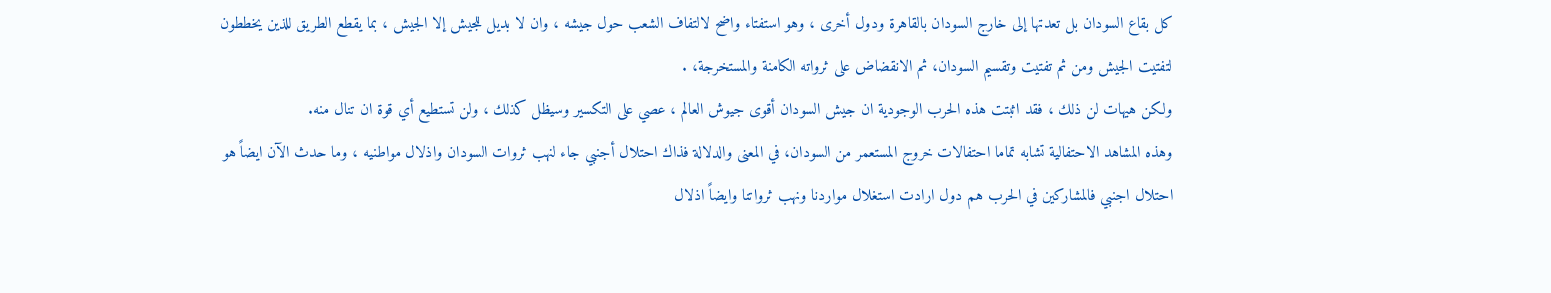كل بقاع السودان بل تعدتها إلى خارج السودان بالقاهرة ودول أخرى ، وهو استفتاء واضح لالتفاف الشعب حول جيشه ، وان لا بديل للجيش إلا الجيش ، بما يقطع الطريق للذين يخططون لتفتيت الجيش ومن ثم تفتيت وتقسيم السودان، ثم الانقضاض على ثرواته الكامنة والمستخرجة، .
ولكن هيهات لن ذلك ، فقد اثبتت هذه الحرب الوجودية ان جيش السودان أقوى جيوش العالم ، عصي على التكسير وسيظل كذلك ، ولن تستطيع أي قوة ان تنال منه.
وهذه المشاهد الاحتفالية تشابه تماما احتفالات خروج المستعمر من السودان، في المعنى والدلالة فذاك احتلال أجنبي جاء لنهب ثروات السودان واذلال مواطنيه ، وما حدث الآن ايضاً هو احتلال اجنبي فالمشاركين في الحرب هم دول ارادت استغلال مواردنا ونهب ثرواتنا وايضاً اذلال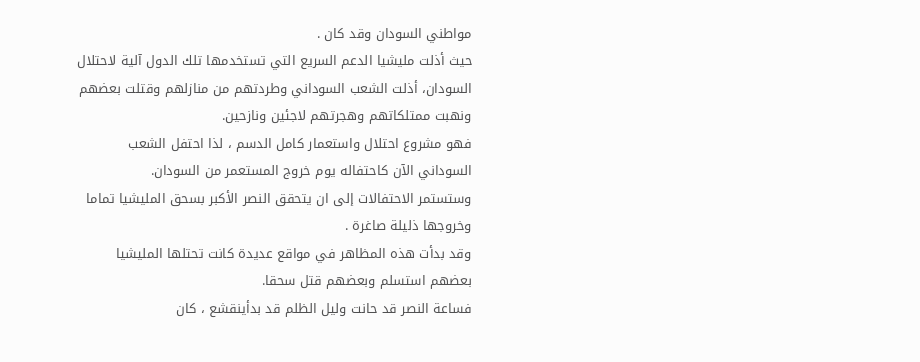مواطني السودان وقد كان .
حيث أذلت مليشيا الدعم السريع التي تستخدمها تلك الدول آلية لاحتلال السودان، أذلت الشعب السوداني وطردتهم من منازلهم وقتلت بعضهم ونهبت ممتلكاتهم وهجرتهم لاجئين ونازحين.
فهو مشروع احتلال واستعمار كامل الدسم ، لذا احتفل الشعب السوداني الآن كاحتفاله يوم خروج المستعمر من السودان.
وستستمر الاحتفالات إلى ان يتحقق النصر الأكبر بسحق المليشيا تماما وخروجها ذليلة صاغرة .
وقد بدأت هذه المظاهر في مواقع عديدة كانت تحتلها المليشيا بعضهم استسلم وبعضهم قتل سحقا.
فساعة النصر قد حانت وليل الظلم قد بدأينقشع ، كان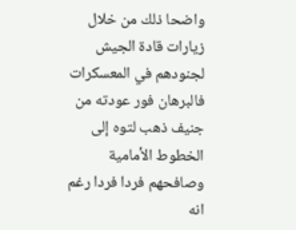واضحا ذلك من خلال زيارات قادة الجيش لجنودهم في المعسكرات فالبرهان فور عودته من جنيف ذهب لتوه إلى الخطوط الأمامية وصافحهم فردا فردا رغم انه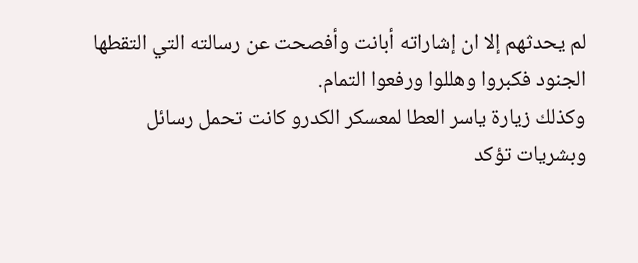لم يحدثهم إلا ان إشاراته أبانت وأفصحت عن رسالته التي التقطها الجنود فكبروا وهللوا ورفعوا التمام.
وكذلك زيارة ياسر العطا لمعسكر الكدرو كانت تحمل رسائل وبشريات تؤكد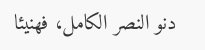دنو النصر الكامل، فهنيئا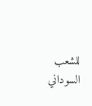للشعب السوداني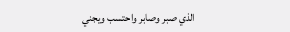الذي صبر وصابر واحتسب ويجني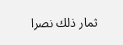ثمار ذلك نصرا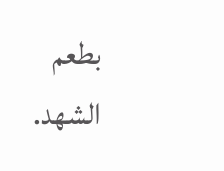بطعم الشهد.